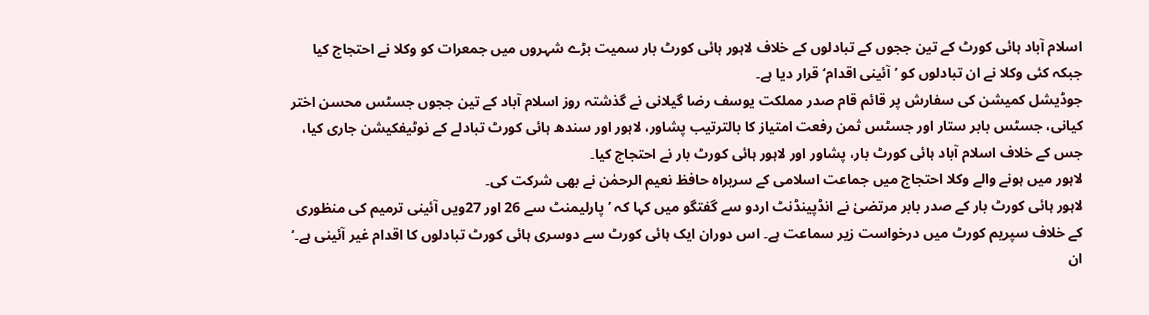اسلام آباد ہائی کورٹ کے تین ججوں کے تبادلوں کے خلاف لاہور ہائی کورٹ بار سمیت بڑے شہروں میں جمعرات کو وکلا نے احتجاج کیا جبکہ کئی وکلا نے ان تبادلوں کو ’آئینی اقدام‘ قرار دیا ہے۔
جوڈیشل کمیشن کی سفارش پر قائم قام صدر مملکت یوسف رضا گیلانی نے گذشتہ روز اسلام آباد کے تین ججوں جسٹس محسن اختر کیانی، جسٹس بابر ستار اور جسٹس ثمن رفعت امتیاز کا بالترتیب پشاور، لاہور اور سندھ ہائی کورٹ تبادلے کے نوٹیفکیشن جاری کیا، جس کے خلاف اسلام آباد ہائی کورٹ بار، پشاور اور لاہور ہائی کورٹ بار نے احتجاج کیا۔
لاہور میں ہونے والے وکلا احتجاج میں جماعت اسلامی کے سربراہ حافظ نعیم الرحمٰن نے بھی شرکت کی۔
لاہور ہائی کورٹ بار کے صدر بابر مرتضیٰ نے انڈپینڈنٹ اردو سے گفتگو میں کہا کہ ’پارلیمنٹ سے 26 اور 27ویں آئینی ترمیم کی منظوری کے خلاف سپریم کورٹ میں درخواست زیر سماعت ہے۔ اس دوران ایک ہائی کورٹ سے دوسری ہائی کورٹ تبادلوں کا اقدام غیر آئینی ہے۔‘
ان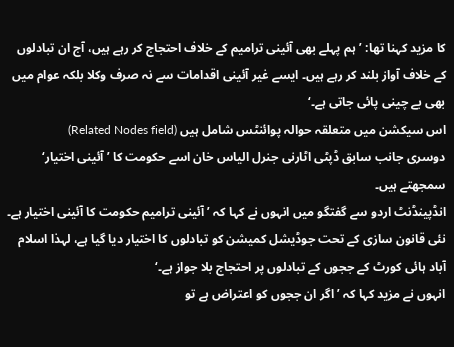کا مزید کہنا تھا: ’ہم پہلے بھی آئینی ترامیم کے خلاف احتجاج کر رہے ہیں، آج ان تبادلوں کے خلاف آواز بلند کر رہے ہیں۔ ایسے غیر آئینی اقدامات سے نہ صرف وکلا بلکہ عوام میں بھی بے چینی پائی جاتی ہے۔‘
اس سیکشن میں متعلقہ حوالہ پوائنٹس شامل ہیں (Related Nodes field)
دوسری جانب سابق ڈپٹی اٹارنی جنرل الیاس خان اسے حکومت کا ’آئینی اختیار‘ سمجھتے ہیں۔
انڈپینڈنٹ اردو سے گفتگو میں انہوں نے کہا کہ ’آئینی ترامیم حکومت کا آئینی اختیار ہے۔ نئی قانون سازی کے تحت جوڈیشل کمیشن کو تبادلوں کا اختیار دیا گیا ہے، لہذا اسلام آباد ہائی کورٹ کے ججوں کے تبادلوں پر احتجاج بلا جواز ہے۔‘
انہوں نے مزید کہا کہ ’اگر ان ججوں کو اعتراض ہے تو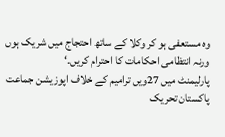وہ مستعفی ہو کر وکلا کے ساتھ احتجاج میں شریک ہوں ورنہ انتظامی احکامات کا احترام کریں۔‘
پارلیمنٹ میں 27ویں ترامیم کے خلاف اپوزیشن جماعت پاکستان تحریک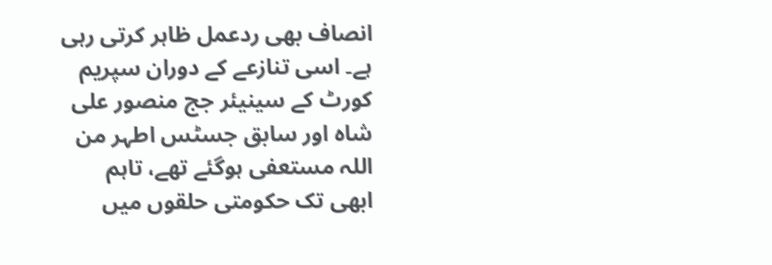انصاف بھی ردعمل ظاہر کرتی رہی ہے۔ اسی تنازعے کے دوران سپریم کورٹ کے سینیئر جج منصور علی شاہ اور سابق جسٹس اطہر من اللہ مستعفی ہوگئے تھے، تاہم ابھی تک حکومتی حلقوں میں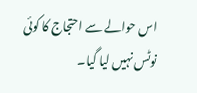اس حوالے سے احتجاج کا کوئی نوٹس نہیں لیا گیا۔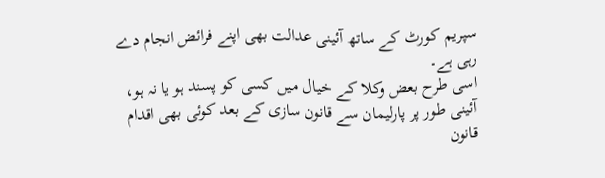سپریم کورٹ کے ساتھ آئینی عدالت بھی اپنے فرائض انجام دے رہی ہے۔
اسی طرح بعض وکلا کے خیال میں کسی کو پسند ہو یا نہ ہو، آئینی طور پر پارلیمان سے قانون سازی کے بعد کوئی بھی اقدام قانون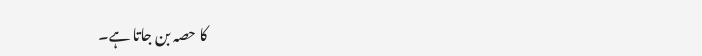کا حصہ بن جاتا ہے۔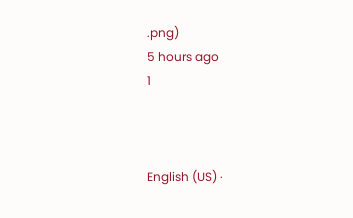.png)
5 hours ago
1



English (US) ·